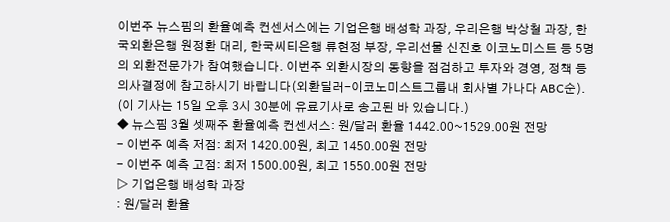이번주 뉴스핌의 환율예측 컨센서스에는 기업은행 배성학 과장, 우리은행 박상철 과장, 한국외환은행 원정환 대리, 한국씨티은행 류현정 부장, 우리선물 신진호 이코노미스트 등 5명의 외환전문가가 참여했습니다. 이번주 외환시장의 동향을 점검하고 투자와 경영, 정책 등 의사결정에 참고하시기 바랍니다(외환딜러-이코노미스트그룹내 회사별 가나다 ABC순).
(이 기사는 15일 오후 3시 30분에 유료기사로 송고된 바 있습니다.)
◆ 뉴스핌 3월 셋째주 환율예측 컨센서스: 원/달러 환율 1442.00~1529.00원 전망
- 이번주 예측 저점: 최저 1420.00원, 최고 1450.00원 전망
- 이번주 예측 고점: 최저 1500.00원, 최고 1550.00원 전망
▷ 기업은행 배성학 과장
: 원/달러 환율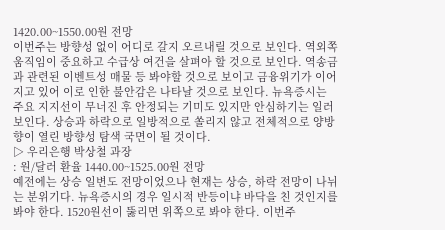1420.00~1550.00원 전망
이번주는 방향성 없이 어디로 갈지 오르내릴 것으로 보인다. 역외쪽 움직임이 중요하고 수급상 여건을 살펴아 할 것으로 보인다. 역송금과 관련된 이벤트성 매물 등 봐야할 것으로 보이고 금융위기가 이어지고 있어 이로 인한 불안감은 나타날 것으로 보인다. 뉴욕증시는 주요 지지선이 무너진 후 안정되는 기미도 있지만 안심하기는 일러 보인다. 상승과 하락으로 일방적으로 쏠리지 않고 전체적으로 양방향이 열린 방향성 탐색 국면이 될 것이다.
▷ 우리은행 박상철 과장
: 원/달러 환율 1440.00~1525.00원 전망
예전에는 상승 일변도 전망이었으나 현재는 상승, 하락 전망이 나뉘는 분위기다. 뉴욕증시의 경우 일시적 반등이냐 바닥을 친 것인지를 봐야 한다. 1520원선이 뚫리면 위쪽으로 봐야 한다. 이번주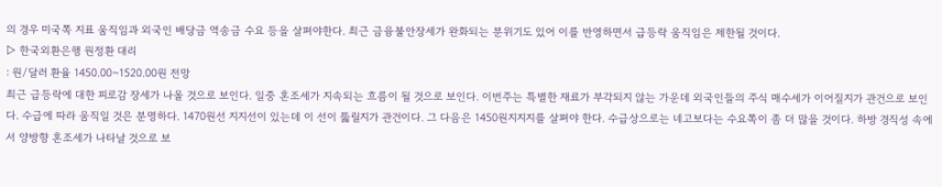의 경우 미국쪽 지표 움직임과 외국인 배당금 역송금 수요 등을 살펴야한다. 최근 금융불안장세가 완화되는 분위기도 있어 이를 반영하면서 급등락 움직임은 제한될 것이다.
▷ 한국외환은행 원정환 대리
: 원/달러 환율 1450.00~1520.00원 전망
최근 급등락에 대한 피로감 장세가 나올 것으로 보인다. 일중 혼조세가 지속되는 흐름이 될 것으로 보인다. 이번주는 특별한 재료가 부각되지 않는 가운데 외국인들의 주식 매수세가 이어질지가 관건으로 보인다. 수급에 따라 움직일 것은 분명하다. 1470원선 지지선이 있는데 이 선이 뚫릴지가 관건이다. 그 다음은 1450원지지지를 살펴야 한다. 수급상으로는 네고보다는 수요쪽이 좀 더 많을 것이다. 하방 경직성 속에서 양방향 혼조세가 나타날 것으로 보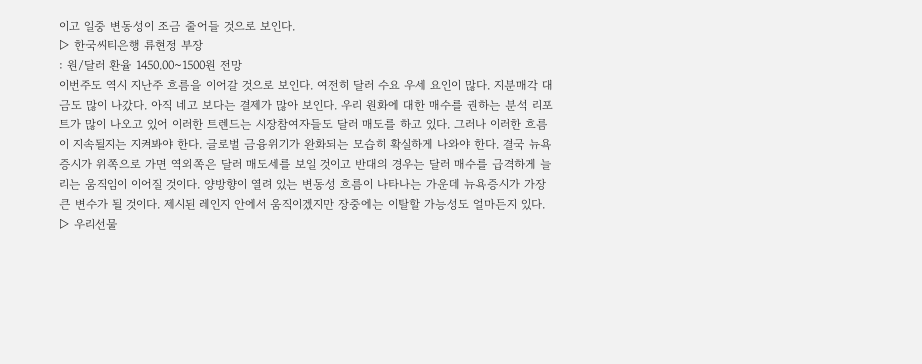이고 일중 변동성이 조금 줄어들 것으로 보인다.
▷ 한국씨티은행 류현정 부장
: 원/달러 환율 1450.00~1500원 전망
이번주도 역시 지난주 흐름을 이어갈 것으로 보인다. 여전히 달러 수요 우세 요인이 많다. 지분매각 대금도 많이 나갔다. 아직 네고 보다는 결제가 많아 보인다. 우리 원화에 대한 매수를 권하는 분석 리포트가 많이 나오고 있어 이러한 트렌드는 시장참여자들도 달러 매도를 하고 있다. 그러나 이러한 흐름이 지속될지는 지켜봐야 한다. 글로벌 금융위기가 완화되는 모습히 확실하게 나와야 한다. 결국 뉴욕증시가 위쪽으로 가면 역외쪽은 달러 매도세를 보일 것이고 반대의 경우는 달러 매수를 급격하게 늘리는 움직임이 이어질 것이다. 양방향이 열려 있는 변동성 흐름이 나타나는 가운데 뉴욕증시가 가장 큰 변수가 될 것이다. 제시된 레인지 안에서 움직이겠지만 장중에는 이탈할 가능성도 얼마든지 있다.
▷ 우리선물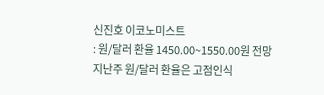신진호 이코노미스트
: 원/달러 환율 1450.00~1550.00원 전망
지난주 원/달러 환율은 고점인식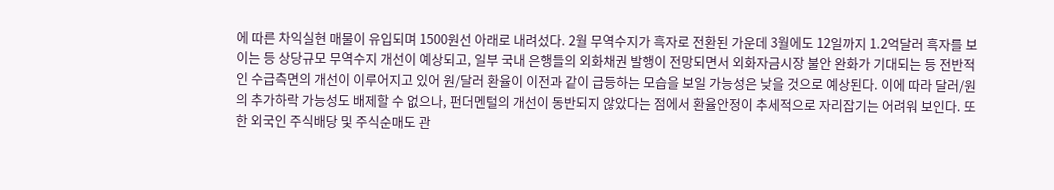에 따른 차익실현 매물이 유입되며 1500원선 아래로 내려섰다. 2월 무역수지가 흑자로 전환된 가운데 3월에도 12일까지 1.2억달러 흑자를 보이는 등 상당규모 무역수지 개선이 예상되고, 일부 국내 은행들의 외화채권 발행이 전망되면서 외화자금시장 불안 완화가 기대되는 등 전반적인 수급측면의 개선이 이루어지고 있어 원/달러 환율이 이전과 같이 급등하는 모습을 보일 가능성은 낮을 것으로 예상된다. 이에 따라 달러/원의 추가하락 가능성도 배제할 수 없으나, 펀더멘털의 개선이 동반되지 않았다는 점에서 환율안정이 추세적으로 자리잡기는 어려워 보인다. 또한 외국인 주식배당 및 주식순매도 관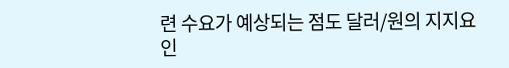련 수요가 예상되는 점도 달러/원의 지지요인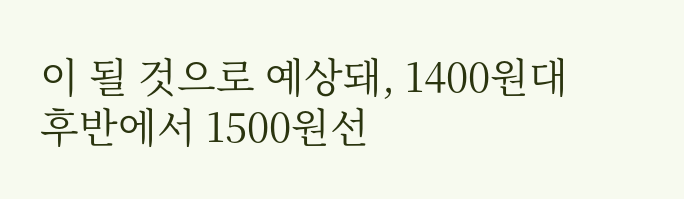이 될 것으로 예상돼, 1400원대 후반에서 1500원선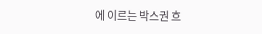에 이르는 박스권 흐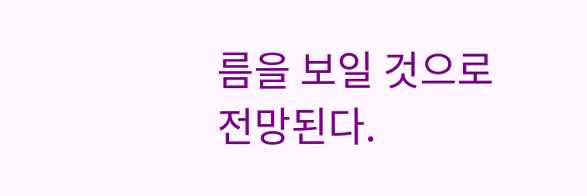름을 보일 것으로 전망된다.